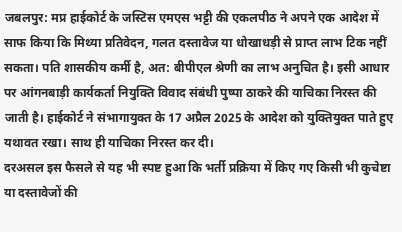जबलपुर: मप्र हाईकोर्ट के जस्टिस एमएस भट्टी की एकलपीठ ने अपने एक आदेश में साफ किया कि मिथ्या प्रतिवेदन, गलत दस्तावेज या धोखाधड़ी से प्राप्त लाभ टिक नहीं सकता। पति शासकीय कर्मी है, अत: बीपीएल श्रेणी का लाभ अनुचित है। इसी आधार पर आंगनबाड़ी कार्यकर्ता नियुक्ति विवाद संबंधी पुष्पा ठाकरे की याचिका निरस्त की जाती है। हाईकोर्ट ने संभागायुक्त के 17 अप्रैल 2025 के आदेश को युक्तियुक्त पाते हुए यथावत रखा। साथ ही याचिका निरस्त कर दी।
दरअसल इस फैसले से यह भी स्पष्ट हुआ कि भर्ती प्रक्रिया में किए गए किसी भी कुचेष्टा या दस्तावेजों की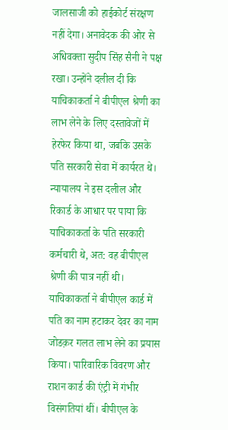जालसाजी को हाईकोर्ट संरक्षण नहीं देगा। अनावेदक की ओर से अधिवक्ता सुदीप सिंह सैनी ने पक्ष रखा। उन्होंने दलील दी कि याचिकाकर्ता ने बीपीएल श्रेणी का लाभ लेने के लिए दस्तावेजों में हेरफेर किया था, जबकि उसके पति सरकारी सेवा में कार्यरत थे।
न्यायालय ने इस दलील और रिकार्ड के आधार पर पाया कि याचिकाकर्ता के पति सरकारी कर्मचारी थे, अत: वह बीपीएल श्रेणी की पात्र नहीं थी। याचिकाकर्ता ने बीपीएल कार्ड में पति का नाम हटाकर देवर का नाम जोडक़र गलत लाभ लेने का प्रयास किया। पारिवारिक विवरण और राशन कार्ड की एंट्री में गंभीर विसंगतियां थीं। बीपीएल के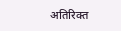अतिरिक्त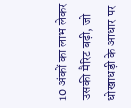10 अंकों का लाभ लेकर उसकी मैरिट बढ़ी, जो धोखाधड़ी के आधार पर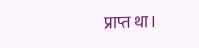प्राप्त था।